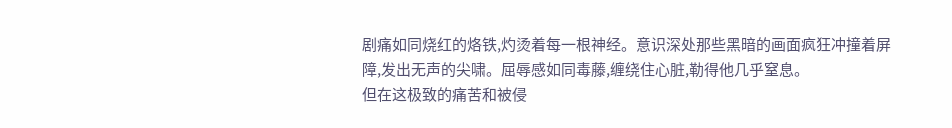剧痛如同烧红的烙铁,灼烫着每一根神经。意识深处那些黑暗的画面疯狂冲撞着屏障,发出无声的尖啸。屈辱感如同毒藤,缠绕住心脏,勒得他几乎窒息。
但在这极致的痛苦和被侵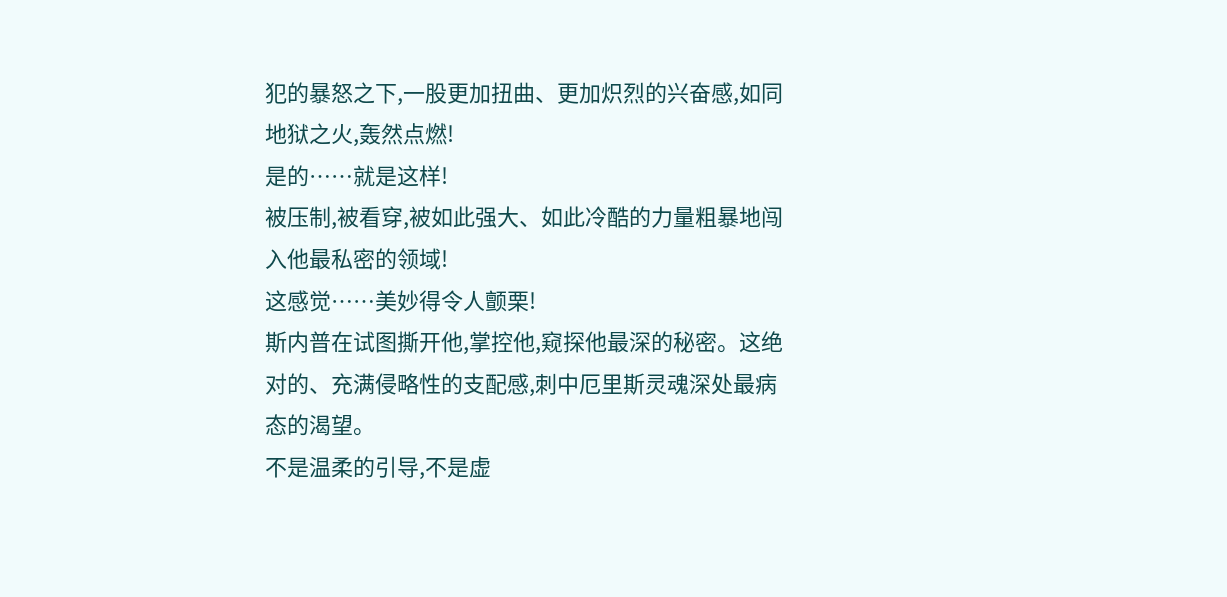犯的暴怒之下,一股更加扭曲、更加炽烈的兴奋感,如同地狱之火,轰然点燃!
是的……就是这样!
被压制,被看穿,被如此强大、如此冷酷的力量粗暴地闯入他最私密的领域!
这感觉……美妙得令人颤栗!
斯内普在试图撕开他,掌控他,窥探他最深的秘密。这绝对的、充满侵略性的支配感,刺中厄里斯灵魂深处最病态的渴望。
不是温柔的引导,不是虚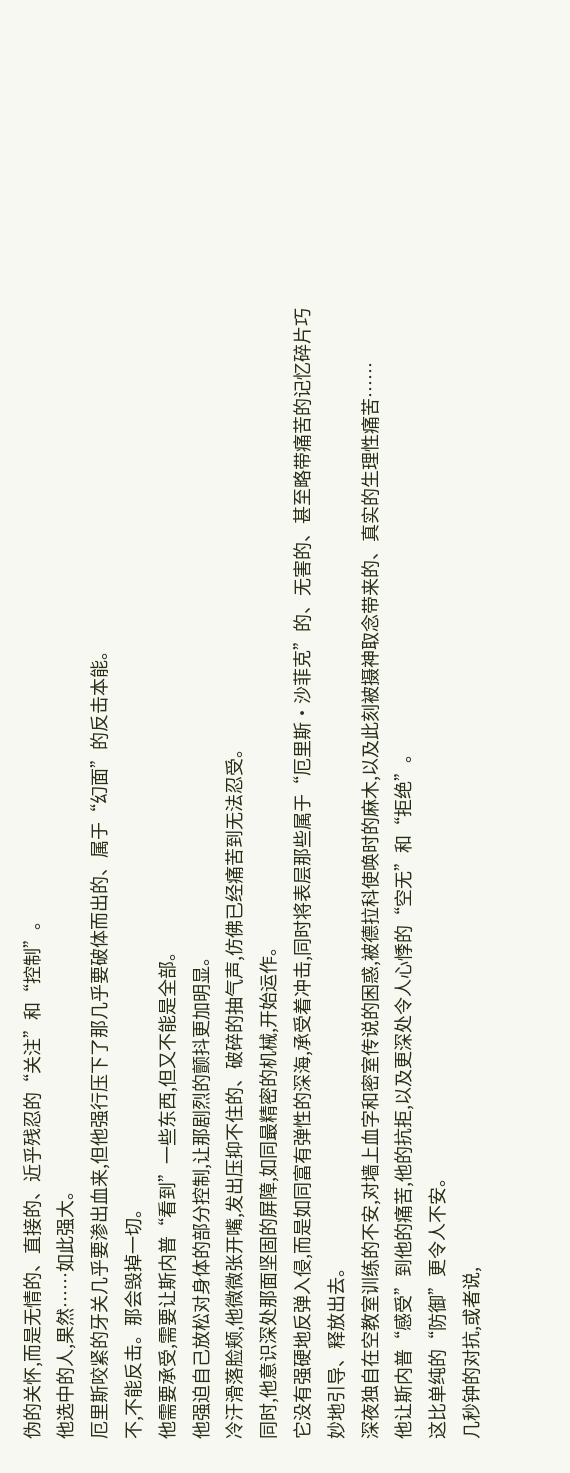伪的关怀,而是无情的、直接的、近乎残忍的“关注”和“控制”。
他选中的人,果然……如此强大。
厄里斯咬紧的牙关几乎要渗出血来,但他强行压下了那几乎要破体而出的、属于“幻面”的反击本能。
不,不能反击。那会毁掉一切。
他需要承受,需要让斯内普“看到”一些东西,但又不能是全部。
他强迫自己放松对身体的部分控制,让那剧烈的颤抖更加明显。
冷汗滑落脸颊,他微微张开嘴,发出压抑不住的、破碎的抽气声,仿佛已经痛苦到无法忍受。
同时,他意识深处那面坚固的屏障,如同最精密的机械,开始运作。
它没有强硬地反弹入侵,而是如同富有弹性的深海,承受着冲击,同时将表层那些属于“厄里斯·沙菲克”的、无害的、甚至略带痛苦的记忆碎片巧妙地引导、释放出去。
深夜独自在空教室训练的不安,对墙上血字和密室传说的困惑,被德拉科使唤时的麻木,以及此刻被摄神取念带来的、真实的生理性痛苦……
他让斯内普“感受”到他的痛苦,他的抗拒,以及更深处令人心悸的“空无”和“拒绝”。
这比单纯的“防御”更令人不安。
几秒钟的对抗,或者说,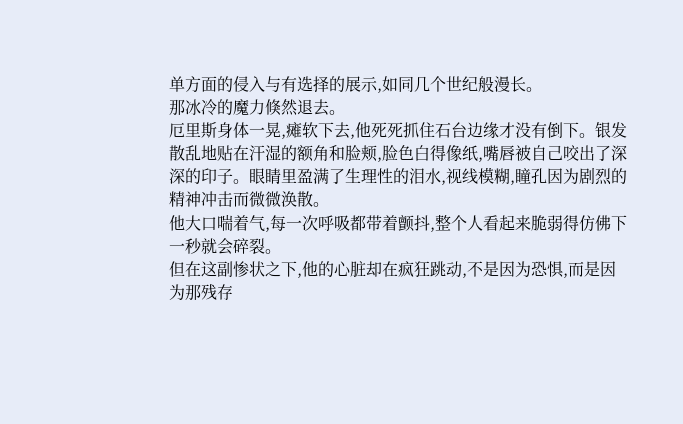单方面的侵入与有选择的展示,如同几个世纪般漫长。
那冰冷的魔力倏然退去。
厄里斯身体一晃,瘫软下去,他死死抓住石台边缘才没有倒下。银发散乱地贴在汗湿的额角和脸颊,脸色白得像纸,嘴唇被自己咬出了深深的印子。眼睛里盈满了生理性的泪水,视线模糊,瞳孔因为剧烈的精神冲击而微微涣散。
他大口喘着气,每一次呼吸都带着颤抖,整个人看起来脆弱得仿佛下一秒就会碎裂。
但在这副惨状之下,他的心脏却在疯狂跳动,不是因为恐惧,而是因为那残存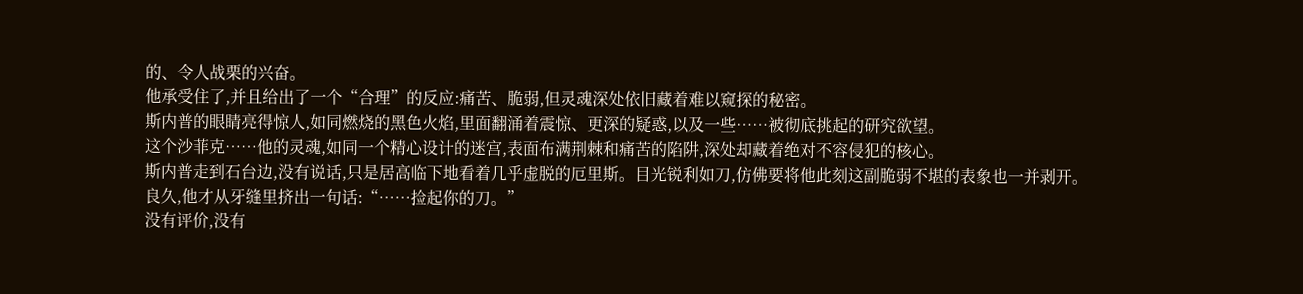的、令人战栗的兴奋。
他承受住了,并且给出了一个“合理”的反应:痛苦、脆弱,但灵魂深处依旧藏着难以窥探的秘密。
斯内普的眼睛亮得惊人,如同燃烧的黑色火焰,里面翻涌着震惊、更深的疑惑,以及一些……被彻底挑起的研究欲望。
这个沙菲克……他的灵魂,如同一个精心设计的迷宫,表面布满荆棘和痛苦的陷阱,深处却藏着绝对不容侵犯的核心。
斯内普走到石台边,没有说话,只是居高临下地看着几乎虚脱的厄里斯。目光锐利如刀,仿佛要将他此刻这副脆弱不堪的表象也一并剥开。
良久,他才从牙缝里挤出一句话:“……捡起你的刀。”
没有评价,没有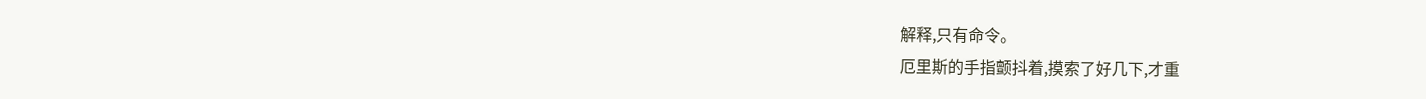解释,只有命令。
厄里斯的手指颤抖着,摸索了好几下,才重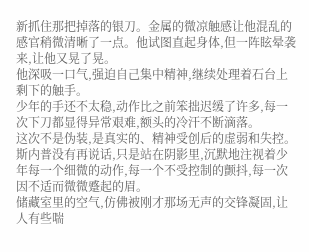新抓住那把掉落的银刀。金属的微凉触感让他混乱的感官稍微清晰了一点。他试图直起身体,但一阵眩晕袭来,让他又晃了晃。
他深吸一口气,强迫自己集中精神,继续处理着石台上剩下的触手。
少年的手还不太稳,动作比之前笨拙迟缓了许多,每一次下刀都显得异常艰难,额头的冷汗不断滴落。
这次不是伪装,是真实的、精神受创后的虚弱和失控。
斯内普没有再说话,只是站在阴影里,沉默地注视着少年每一个细微的动作,每一个不受控制的颤抖,每一次因不适而微微蹙起的眉。
储藏室里的空气,仿佛被刚才那场无声的交锋凝固,让人有些喘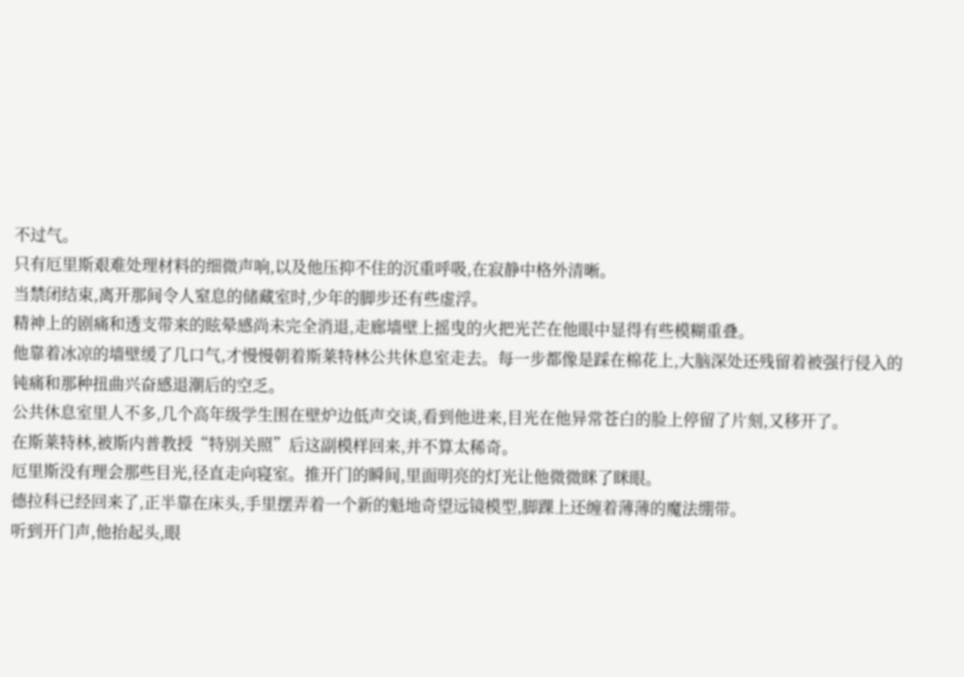不过气。
只有厄里斯艰难处理材料的细微声响,以及他压抑不住的沉重呼吸,在寂静中格外清晰。
当禁闭结束,离开那间令人窒息的储藏室时,少年的脚步还有些虚浮。
精神上的剧痛和透支带来的眩晕感尚未完全消退,走廊墙壁上摇曳的火把光芒在他眼中显得有些模糊重叠。
他靠着冰凉的墙壁缓了几口气,才慢慢朝着斯莱特林公共休息室走去。每一步都像是踩在棉花上,大脑深处还残留着被强行侵入的钝痛和那种扭曲兴奋感退潮后的空乏。
公共休息室里人不多,几个高年级学生围在壁炉边低声交谈,看到他进来,目光在他异常苍白的脸上停留了片刻,又移开了。
在斯莱特林,被斯内普教授“特别关照”后这副模样回来,并不算太稀奇。
厄里斯没有理会那些目光,径直走向寝室。推开门的瞬间,里面明亮的灯光让他微微眯了眯眼。
德拉科已经回来了,正半靠在床头,手里摆弄着一个新的魁地奇望远镜模型,脚踝上还缠着薄薄的魔法绷带。
听到开门声,他抬起头,眼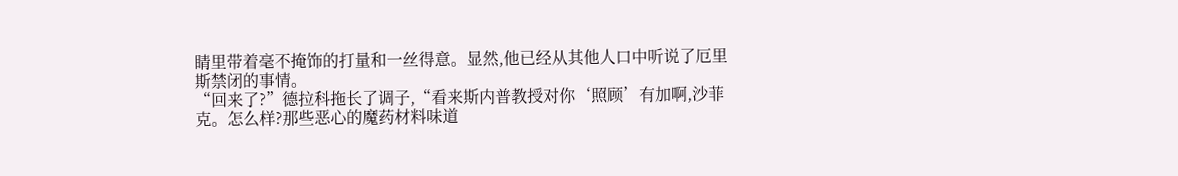睛里带着毫不掩饰的打量和一丝得意。显然,他已经从其他人口中听说了厄里斯禁闭的事情。
“回来了?”德拉科拖长了调子,“看来斯内普教授对你‘照顾’有加啊,沙菲克。怎么样?那些恶心的魔药材料味道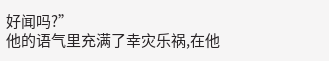好闻吗?”
他的语气里充满了幸灾乐祸,在他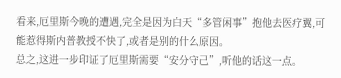看来,厄里斯今晚的遭遇,完全是因为白天“多管闲事”抱他去医疗翼,可能惹得斯内普教授不快了,或者是别的什么原因。
总之,这进一步印证了厄里斯需要“安分守己”,听他的话这一点。